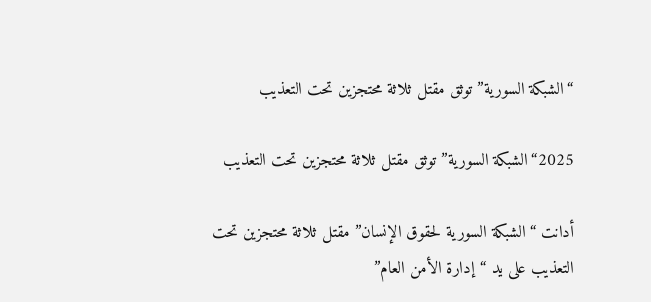“الشبكة السورية” توثق مقتل ثلاثة محتجزين تحت التعذيب

2025“الشبكة السورية” توثق مقتل ثلاثة محتجزين تحت التعذيب

أدانت “الشبكة السورية لحقوق الإنسان” مقتل ثلاثة محتجزين تحت التعذيب على يد “إدارة الأمن العام”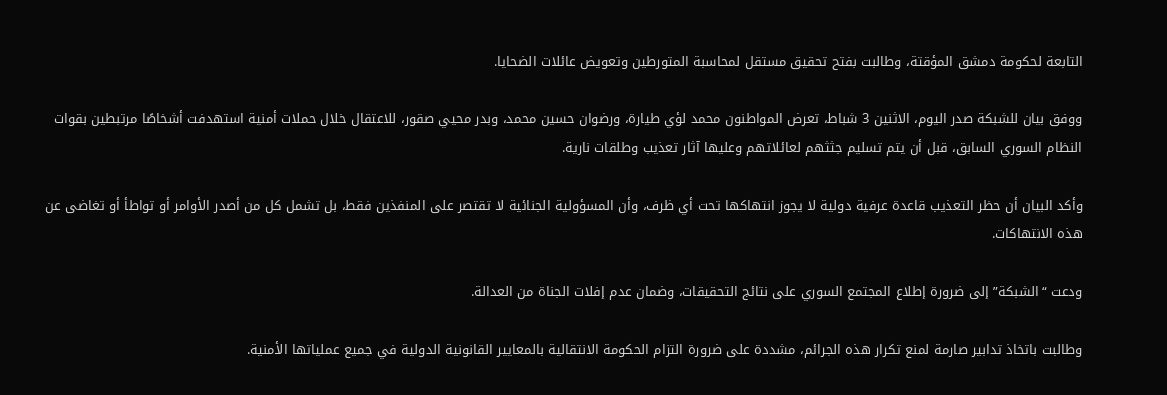التابعة لحكومة دمشق المؤقتة، وطالبت بفتح تحقيق مستقل لمحاسبة المتورطين وتعويض عائلات الضحايا.

ووفق بيان للشبكة صدر اليوم، الاثنين 3 شباط، تعرض المواطنون محمد لؤي طيارة، ورضوان حسين محمد، وبدر محيي صقور، للاعتقال خلال حملات أمنية استهدفت أشخاصًا مرتبطين بقوات النظام السوري السابق، قبل أن يتم تسليم جثثهم لعائلاتهم وعليها آثار تعذيب وطلقات نارية.

وأكد البيان أن حظر التعذيب قاعدة عرفية دولية لا يجوز انتهاكها تحت أي ظرف، وأن المسؤولية الجنائية لا تقتصر على المنفذين فقط، بل تشمل كل من أصدر الأوامر أو تواطأ أو تغاضى عن هذه الانتهاكات.

ودعت “الشبكة” إلى ضرورة إطلاع المجتمع السوري على نتائج التحقيقات، وضمان عدم إفلات الجناة من العدالة.

وطالبت باتخاذ تدابير صارمة لمنع تكرار هذه الجرائم، مشددة على ضرورة التزام الحكومة الانتقالية بالمعايير القانونية الدولية في جميع عملياتها الأمنية.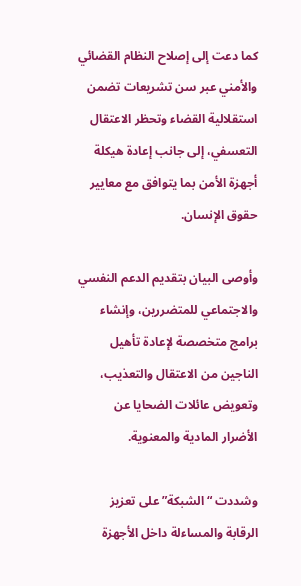كما دعت إلى إصلاح النظام القضائي والأمني عبر سن تشريعات تضمن استقلالية القضاء وتحظر الاعتقال التعسفي، إلى جانب إعادة هيكلة أجهزة الأمن بما يتوافق مع معايير حقوق الإنسان.

وأوصى البيان بتقديم الدعم النفسي والاجتماعي للمتضررين، وإنشاء برامج متخصصة لإعادة تأهيل الناجين من الاعتقال والتعذيب، وتعويض عائلات الضحايا عن الأضرار المادية والمعنوية.

وشددت “الشبكة” على تعزيز الرقابة والمساءلة داخل الأجهزة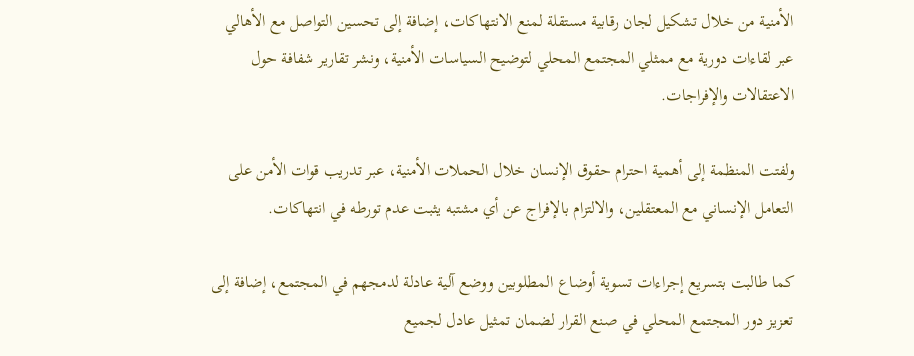الأمنية من خلال تشكيل لجان رقابية مستقلة لمنع الانتهاكات، إضافة إلى تحسين التواصل مع الأهالي عبر لقاءات دورية مع ممثلي المجتمع المحلي لتوضيح السياسات الأمنية، ونشر تقارير شفافة حول الاعتقالات والإفراجات.

ولفتت المنظمة إلى أهمية احترام حقوق الإنسان خلال الحملات الأمنية، عبر تدريب قوات الأمن على التعامل الإنساني مع المعتقلين، والالتزام بالإفراج عن أي مشتبه يثبت عدم تورطه في انتهاكات.

كما طالبت بتسريع إجراءات تسوية أوضاع المطلوبين ووضع آلية عادلة لدمجهم في المجتمع، إضافة إلى تعزيز دور المجتمع المحلي في صنع القرار لضمان تمثيل عادل لجميع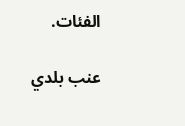الفئات.

عنب بلدي